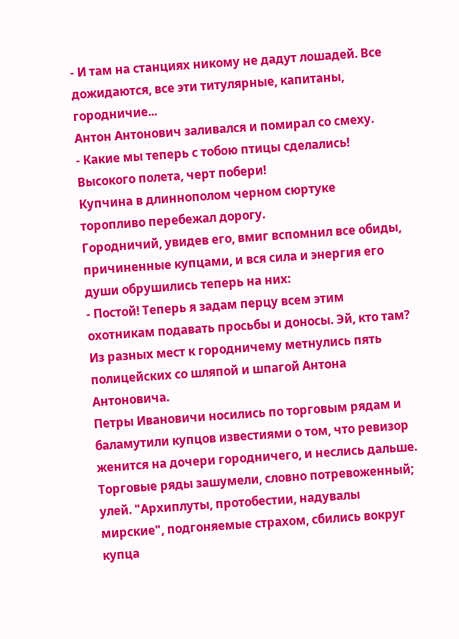- И там на станциях никому не дадут лошадей. Все дожидаются, все эти титулярные, капитаны, городничие...
Антон Антонович заливался и помирал со смеху.
- Какие мы теперь с тобою птицы сделались! Высокого полета, черт побери!
Купчина в длиннополом черном сюртуке торопливо перебежал дорогу.
Городничий, увидев его, вмиг вспомнил все обиды, причиненные купцами, и вся сила и энергия его души обрушились теперь на них:
- Постой! Теперь я задам перцу всем этим охотникам подавать просьбы и доносы. Эй, кто там?
Из разных мест к городничему метнулись пять полицейских со шляпой и шпагой Антона Антоновича.
Петры Ивановичи носились по торговым рядам и баламутили купцов известиями о том, что ревизор женится на дочери городничего, и неслись дальше.
Торговые ряды зашумели, словно потревоженный; улей. "Архиплуты, протобестии, надувалы мирские", подгоняемые страхом, сбились вокруг купца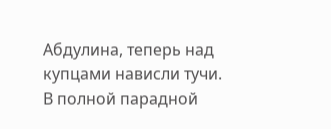Абдулина, теперь над купцами нависли тучи.
В полной парадной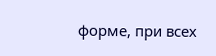форме, при всех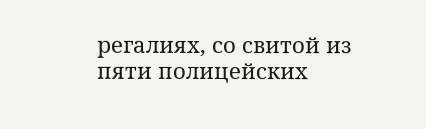регалиях, со свитой из пяти полицейских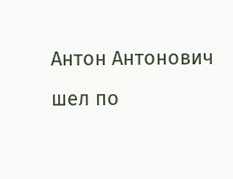Антон Антонович шел по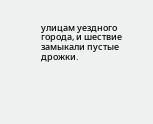улицам уездного города, и шествие замыкали пустые дрожки.